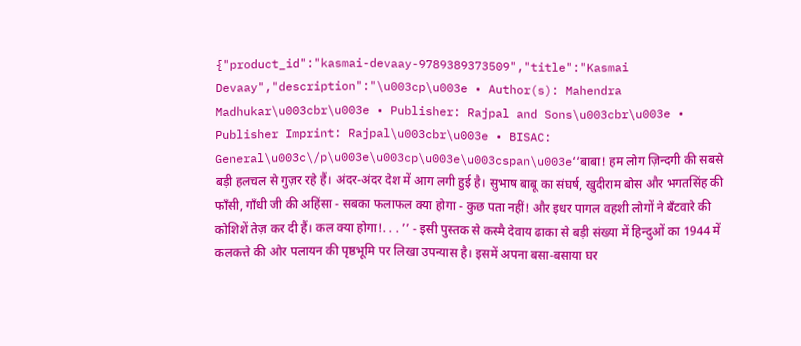{"product_id":"kasmai-devaay-9789389373509","title":"Kasmai Devaay","description":"\u003cp\u003e • Author(s): Mahendra Madhukar\u003cbr\u003e • Publisher: Rajpal and Sons\u003cbr\u003e • Publisher Imprint: Rajpal\u003cbr\u003e • BISAC: General\u003c\/p\u003e\u003cp\u003e\u003cspan\u003e‘‘बाबा! हम लोग ज़िन्दगी की सबसे बड़ी हलचल से गुज़र रहे हैं। अंदर-अंदर देश में आग लगी हुई है। सुभाष बाबू का संघर्ष, खुदीराम बोस और भगतसिंह की फाँसी, गाँधी जी की अहिंसा - सबका फलाफल क्या होगा - कुछ पता नहीं! और इधर पागल वहशी लोगों ने बँटवारे की कोशिशें तेज़ कर दी हैं। कल क्या होगा!. . . ’’ - इसी पुस्तक से कस्मै देवाय ढाका से बड़ी संख्या में हिन्दुओं का 1944 में कलकत्ते की ओर पलायन की पृष्ठभूमि पर लिखा उपन्यास है। इसमें अपना बसा-बसाया घर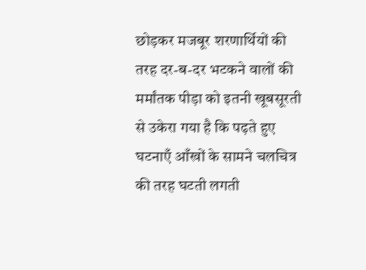छोड़कर मजबूर शरणार्थियों की तरह दर-ब-दर भटकने वालों की मर्मांतक पीड़ा को इतनी खूबसूरती से उकेरा गया है कि पढ़ते हुए घटनाएँ आँखों के सामने चलचित्र की तरह घटती लगती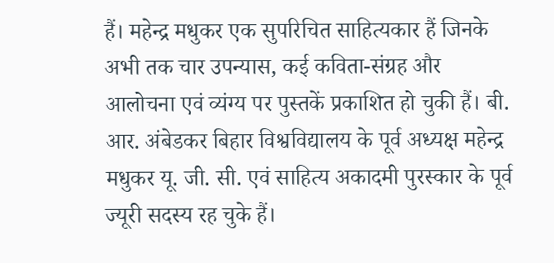हैं। महेन्द्र मधुकर एक सुपरिचित साहित्यकार हैं जिनके अभी तक चार उपन्यास, कई कविता-संग्रह और आलोचना एवं व्यंग्य पर पुस्तकें प्रकाशित हो चुकी हैं। बी. आर. अंबेडकर बिहार विश्वविद्यालय के पूर्व अध्यक्ष महेन्द्र मधुकर यू. जी. सी. एवं साहित्य अकादमी पुरस्कार के पूर्व ज्यूरी सदस्य रह चुके हैं।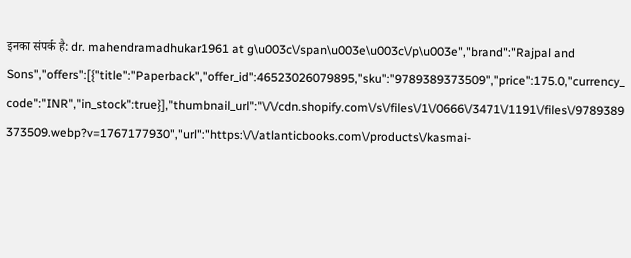इनका संपर्क है: dr. mahendramadhukar1961 at g\u003c\/span\u003e\u003c\/p\u003e","brand":"Rajpal and Sons","offers":[{"title":"Paperback","offer_id":46523026079895,"sku":"9789389373509","price":175.0,"currency_code":"INR","in_stock":true}],"thumbnail_url":"\/\/cdn.shopify.com\/s\/files\/1\/0666\/3471\/1191\/files\/9789389373509.webp?v=1767177930","url":"https:\/\/atlanticbooks.com\/products\/kasmai-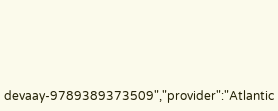devaay-9789389373509","provider":"Atlantic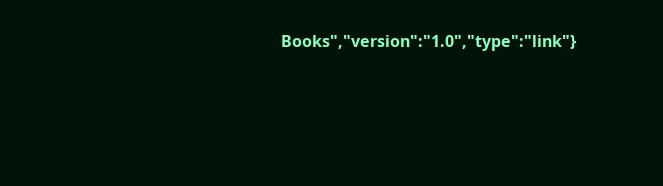Books","version":"1.0","type":"link"}